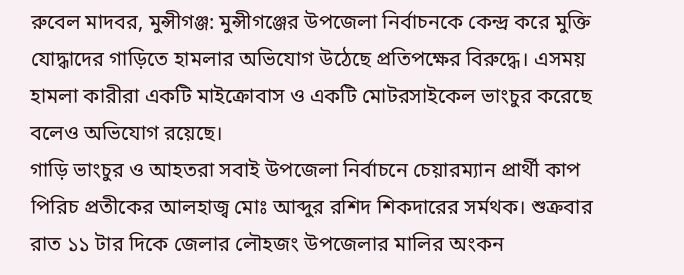রুবেল মাদবর, মুন্সীগঞ্জ: মুন্সীগঞ্জের উপজেলা নির্বাচনকে কেন্দ্র করে মুক্তি যোদ্ধাদের গাড়িতে হামলার অভিযোগ উঠেছে প্রতিপক্ষের বিরুদ্ধে। এসময় হামলা কারীরা একটি মাইক্রোবাস ও একটি মোটরসাইকেল ভাংচুর করেছে বলেও অভিযোগ রয়েছে।
গাড়ি ভাংচুর ও আহতরা সবাই উপজেলা নির্বাচনে চেয়ারম্যান প্রার্থী কাপ পিরিচ প্রতীকের আলহাজ্ব মোঃ আব্দুর রশিদ শিকদারের সর্মথক। শুক্রবার রাত ১১ টার দিকে জেলার লৌহজং উপজেলার মালির অংকন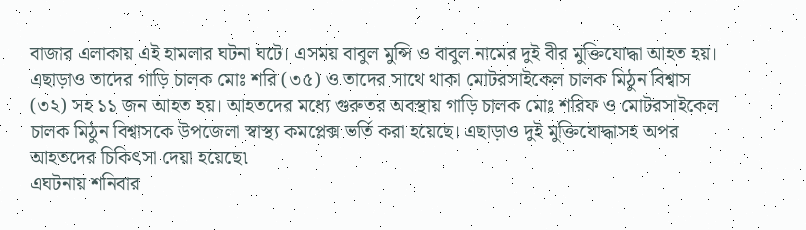বাজার এলাকায় এই হামলার ঘটনা ঘটে। এসময় বাবুল মুন্সি ও বাবুল নামের দুই বীর মুক্তিযোদ্ধা আহত হয়।
এছাড়াও তাদের গাড়ি চালক মোঃ শরি (৩৫) ও তাদের সাথে থাকা মোটরসাইকেল চালক মিঠুন বিশ্বাস (৩২) সহ ১১ জন আহত হয়। আহতদের মধ্যে গুরুতর অবস্থায় গাড়ি চালক মোঃ শরিফ ও মোটরসাইকেল চালক মিঠুন বিশ্বাসকে উপজেলা স্বাস্থ্য কমপ্লেক্স ভর্তি করা হয়েছে। এছাড়াও দুই মুক্তিযোদ্ধাসহ অপর আহতদের চিকিৎসা দেয়া হয়েছে৷
এঘটনায় শনিবার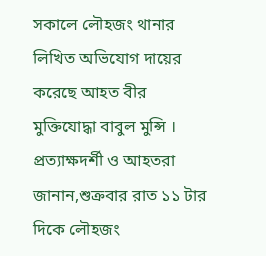সকালে লৌহজং থানার লিখিত অভিযোগ দায়ের করেছে আহত বীর মুক্তিযোদ্ধা বাবুল মুন্সি ।
প্রত্যাক্ষদর্শী ও আহতরা জানান,শুক্রবার রাত ১১ টার দিকে লৌহজং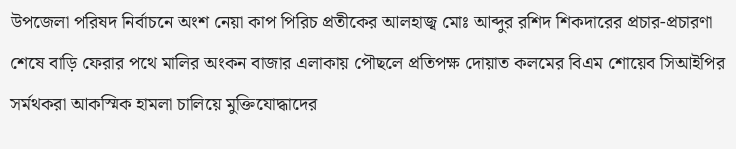উপজেলা পরিষদ নির্বাচনে অংশ নেয়া কাপ পিরিচ প্রতীকের আলহাজ্ব মোঃ আব্দুর রশিদ শিকদারের প্রচার-প্রচারণা শেষে বাড়ি ফেরার পথে মালির অংকন বাজার এলাকায় পৌছলে প্রতিপক্ষ দোয়াত কলমের বিএম শোয়েব সিআইপির সর্মথকরা আকস্মিক হামলা চালিয়ে মুক্তিযোদ্ধাদের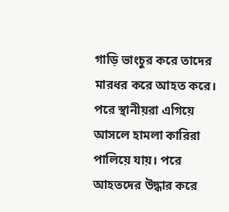গাড়ি ভাংচুর করে তাদের মারধর করে আহত করে। পরে স্থানীয়রা এগিয়ে আসলে হামলা কারিরা পালিয়ে যায়। পরে আহতদের উদ্ধার করে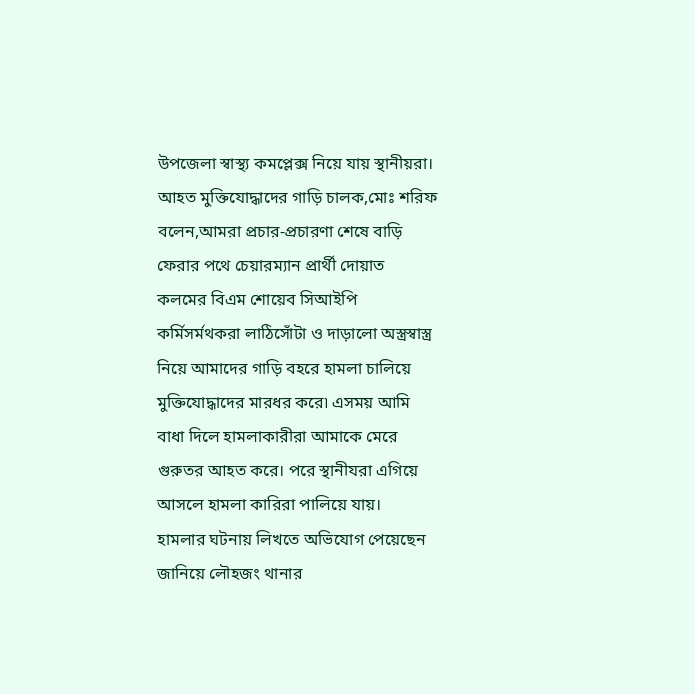উপজেলা স্বাস্থ্য কমপ্লেক্স নিয়ে যায় স্থানীয়রা।
আহত মুক্তিযোদ্ধাদের গাড়ি চালক,মোঃ শরিফ বলেন,আমরা প্রচার-প্রচারণা শেষে বাড়ি ফেরার পথে চেয়ারম্যান প্রার্থী দোয়াত কলমের বিএম শোয়েব সিআইপি কর্মিসর্মথকরা লাঠিসোঁটা ও দাড়ালো অস্ত্রস্বাস্ত্র নিয়ে আমাদের গাড়ি বহরে হামলা চালিয়ে মুক্তিযোদ্ধাদের মারধর করে৷ এসময় আমি বাধা দিলে হামলাকারীরা আমাকে মেরে গুরুতর আহত করে। পরে স্থানীযরা এগিয়ে আসলে হামলা কারিরা পালিয়ে যায়।
হামলার ঘটনায় লিখতে অভিযোগ পেয়েছেন জানিয়ে লৌহজং থানার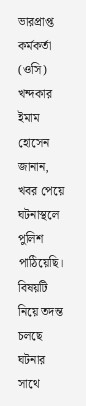ভারপ্রাপ্ত কর্মকর্তা (ওসি) খন্দকার ইমাম হোসেন জানান, খবর পেয়ে ঘটনাস্থলে পুলিশ পাঠিয়েছি। বিষয়টি নিয়ে তদন্ত চলছে ঘটনার সাথে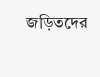জড়িতদের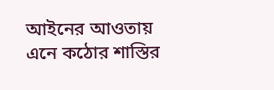আইনের আওতায় এনে কঠোর শাস্তির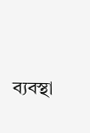ব্যবস্থা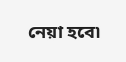নেয়া হবে৷